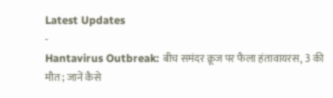Latest Updates
-
Hantavirus Outbreak: बीच समंदर क्रूज पर फैला हंतावायरस, 3 की मौत; जानें कैसे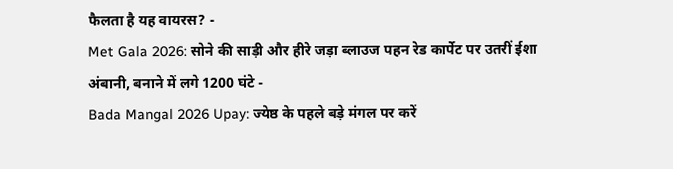फैलता है यह वायरस? -
Met Gala 2026: सोने की साड़ी और हीरे जड़ा ब्लाउज पहन रेड कार्पेट पर उतरीं ईशा अंबानी, बनाने में लगे 1200 घंटे -
Bada Mangal 2026 Upay: ज्येष्ठ के पहले बड़े मंगल पर करें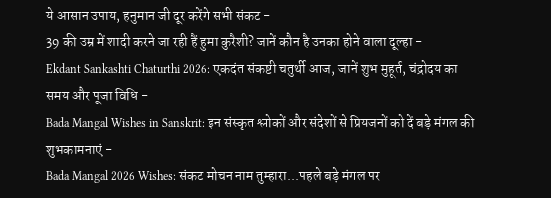ये आसान उपाय, हनुमान जी दूर करेंगे सभी संकट -
39 की उम्र में शादी करने जा रही हैं हुमा कुरैशी? जानें कौन है उनका होने वाला दूल्हा -
Ekdant Sankashti Chaturthi 2026: एकदंत संकष्टी चतुर्थी आज, जानें शुभ मुहूर्त, चंद्रोदय का समय और पूजा विधि -
Bada Mangal Wishes in Sanskrit: इन संस्कृत श्लोकों और संदेशों से प्रियजनों को दें बड़े मंगल की शुभकामनाएं -
Bada Mangal 2026 Wishes: संकट मोचन नाम तुम्हारा...पहले बड़े मंगल पर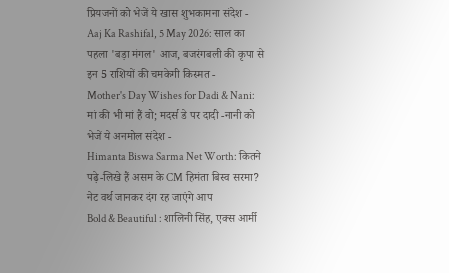प्रियजनों को भेजें ये खास शुभकामना संदेश -
Aaj Ka Rashifal, 5 May 2026: साल का पहला 'बड़ा मंगल' आज, बजरंगबली की कृपा से इन 5 राशियों की चमकेगी किस्मत -
Mother's Day Wishes for Dadi & Nani: मां की भी मां हैं वो; मदर्स डे पर दादी -नानी को भेजें ये अनमोल संदेश -
Himanta Biswa Sarma Net Worth: कितने पढ़े-लिखे हैं असम के CM हिमंता बिस्व सरमा? नेट वर्थ जानकर दंग रह जाएंगे आप
Bold & Beautiful : शालिनी सिंह, एक्स आर्मी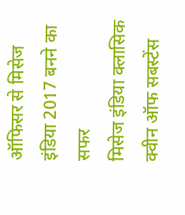ऑफिसर से मिसेज इंडिया 2017 बनने का सफर
मिसेज इंडिया क्लासिक क्वीन ऑफ सबस्टेंस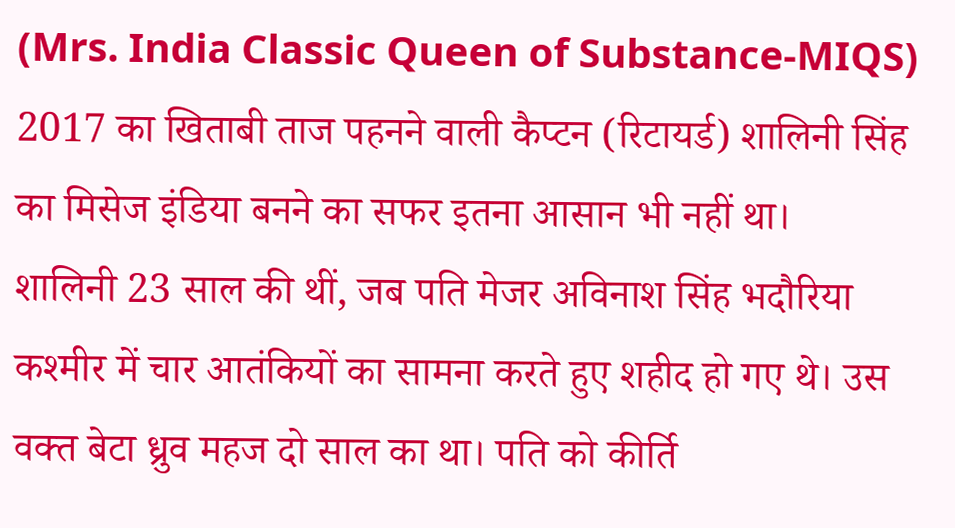(Mrs. India Classic Queen of Substance-MIQS) 2017 का खिताबी ताज पहनने वाली कैप्टन (रिटायर्ड) शालिनी सिंह का मिसेज इंडिया बनने का सफर इतना आसान भी नहीं था।
शालिनी 23 साल की थीं, जब पति मेजर अविनाश सिंह भदौरिया कश्मीर में चार आतंकियों का सामना करते हुए शहीद हो गए थे। उस वक्त बेटा ध्रुव महज दो साल का था। पति को कीर्ति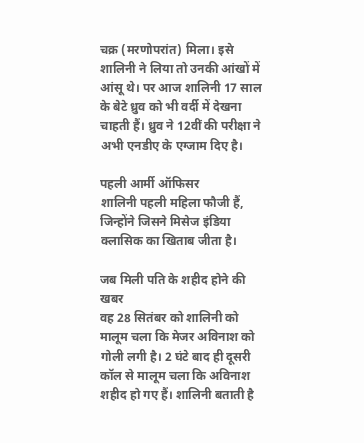चक्र (मरणोपरांत) मिला। इसे शालिनी ने लिया तो उनकी आंखों में आंसू थे। पर आज शालिनी 17 साल के बेटे ध्रुव को भी वर्दी में देखना चाहती हैं। ध्रुव ने 12वीं की परीक्षा ने अभी एनडीए के एग्जाम दिए है।

पहली आर्मी ऑफिसर
शालिनी पहली महिला फौजी हैं, जिन्होंने जिसने मिसेज इंडिया क्लासिक का खिताब जीता है।

जब मिली पति के शहीद होने की खबर
वह 28 सितंबर को शालिनी को मालूम चला कि मेजर अविनाश को गोली लगी है। 2 घंटे बाद ही दूसरी कॉल से मालूम चला कि अविनाश शहीद हो गए हैं। शालिनी बताती है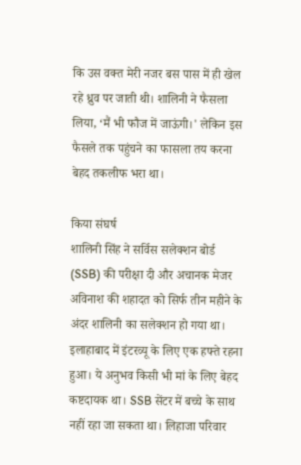कि उस वक्त मेरी नजर बस पास में ही खेल रहे ध्रुव पर जाती थी। शालिनी ने फैसला लिया, ‘मैं भी फौज में जाऊंगी।' लेकिन इस फैसले तक पहुंचने का फासला तय करना बेहद तकलीफ भरा था।

किया संघर्ष
शालिनी सिंह ने सर्विस सलेक्शन बोर्ड (SSB) की परीक्षा दी और अचानक मेजर अविनाश की शहादत को सिर्फ तीन महीने के अंदर शालिनी का सलेक्शन हो गया था। इलाहाबाद में इंटरव्यू के लिए एक हफ्ते रहना हुआ। ये अनुभव किसी भी मां के लिए बेहद कष्टदायक था। SSB सेंटर में बच्चे के साथ नहीं रहा जा सकता था। लिहाजा परिवार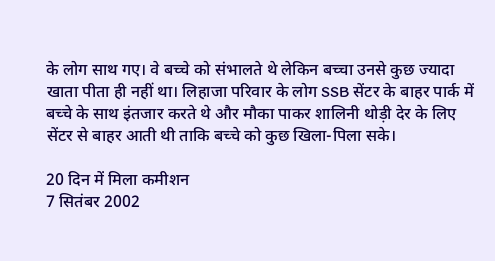के लोग साथ गए। वे बच्चे को संभालते थे लेकिन बच्चा उनसे कुछ ज्यादा खाता पीता ही नहीं था। लिहाजा परिवार के लोग SSB सेंटर के बाहर पार्क में बच्चे के साथ इंतजार करते थे और मौका पाकर शालिनी थोड़ी देर के लिए सेंटर से बाहर आती थी ताकि बच्चे को कुछ खिला-पिला सके।

20 दिन में मिला कमीशन
7 सितंबर 2002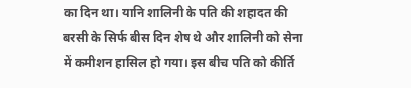का दिन था। यानि शालिनी के पति की शहादत की बरसी के सिर्फ बीस दिन शेष थे और शालिनी को सेना में कमीशन हासिल हो गया। इस बीच पति को कीर्ति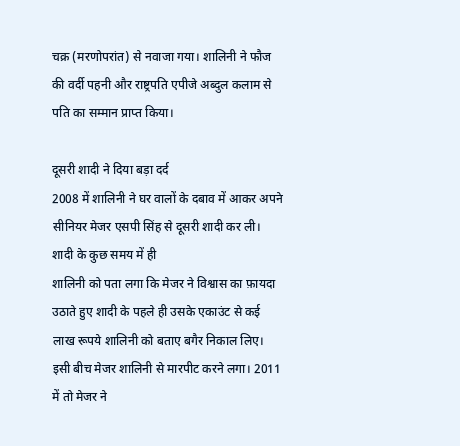चक्र (मरणोपरांत) से नवाजा गया। शालिनी ने फौज की वर्दी पहनी और राष्ट्रपति एपीजे अब्दुल कलाम से पति का सम्मान प्राप्त किया।

दूसरी शादी ने दिया बड़ा दर्द
2008 में शालिनी ने घर वालों के दबाव में आकर अपने सीनियर मेजर एसपी सिंह से दूसरी शादी कर ली। शादी के कुछ समय में ही
शालिनी को पता लगा कि मेजर ने विश्वास का फ़ायदा उठाते हुए शादी के पहले ही उसके एकाउंट से कई लाख रूपये शालिनी को बताए बगैर निकाल लिए। इसी बीच मेजर शालिनी से मारपीट करने लगा। 2011 में तो मेजर ने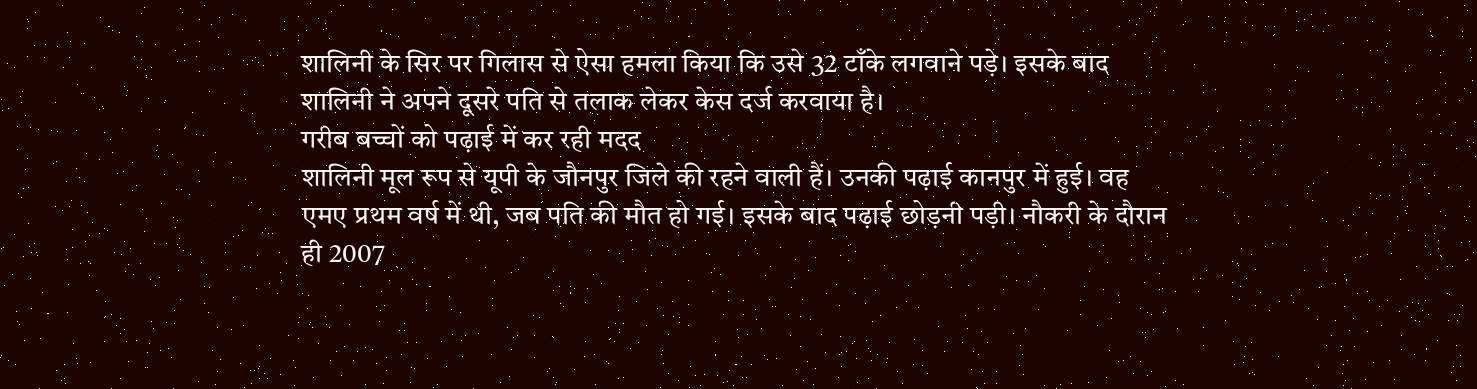शालिनी के सिर पर गिलास से ऐसा हमला किया कि उसे 32 टाँके लगवाने पड़े। इसके बाद शालिनी ने अपने दूसरे पति से तलाक लेकर केस दर्ज करवाया है।
गरीब बच्चों को पढ़ाई में कर रही मदद
शालिनी मूल रूप से यूपी के जौनपुर जिले की रहने वाली हैं। उनकी पढ़ाई कानपुर में हुई। वह एमए प्रथम वर्ष में थी, जब पति की मौत हो गई। इसके बाद पढ़ाई छोड़नी पड़ी। नौकरी के दौरान ही 2007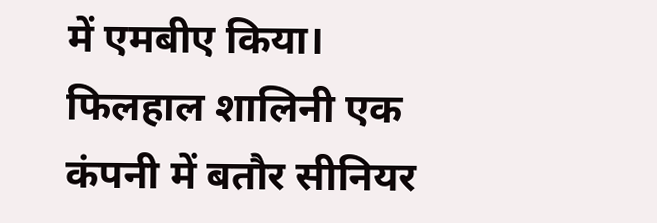में एमबीए किया। फिलहाल शालिनी एक कंपनी में बतौर सीनियर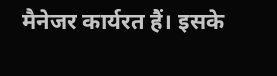मैनेजर कार्यरत हैं। इसके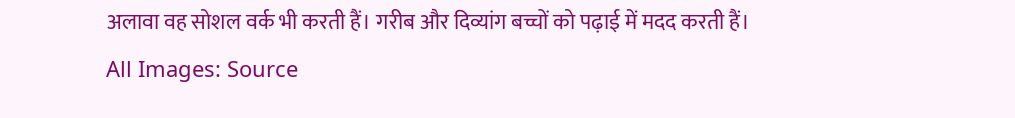अलावा वह सोशल वर्क भी करती हैं। गरीब और दिव्यांग बच्चों को पढ़ाई में मदद करती हैं।
All Images: Source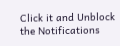Click it and Unblock the Notifications